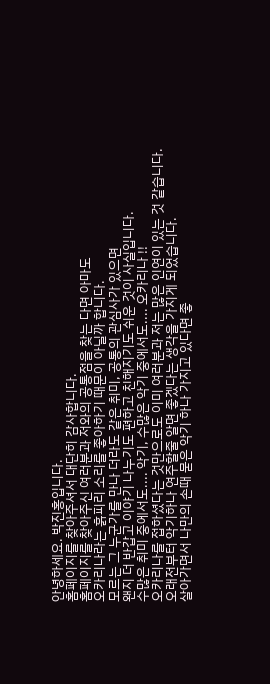안녕하세요. 박진홍입니다.
홈페이지를 찾아주셔서 대단히 감사합니다.
홈페이지를 찾아주신 여러분과 저와의 공통점을 찾는 다면 아마도
오카리나라는 흙피리 소리를 좋아하기 때문이 아닐까 합니다.
모르는 그 누군가를 만나 더라도 같은 취미, 공통의 관심사가 있으면
왠지 더 반갑고 이야기 나누기도 편하고 친해지기도 쉬운 것이 사실입니다.
수많은 취미 중에서도.... 악기, 수많은 악기 중에서도.... 오카리나 !!
오카리나를 접하셨다는 것만으로도 이미 여러분과 저는 많은 인연이 있는 것 같습니다.
오래전부터 악기하나 연주할줄 알면 좋겠다는 생각을 가지게 되었습니다.
살아가면서 나만의 손때 묻은 악기 하나 가지고 있다면 좋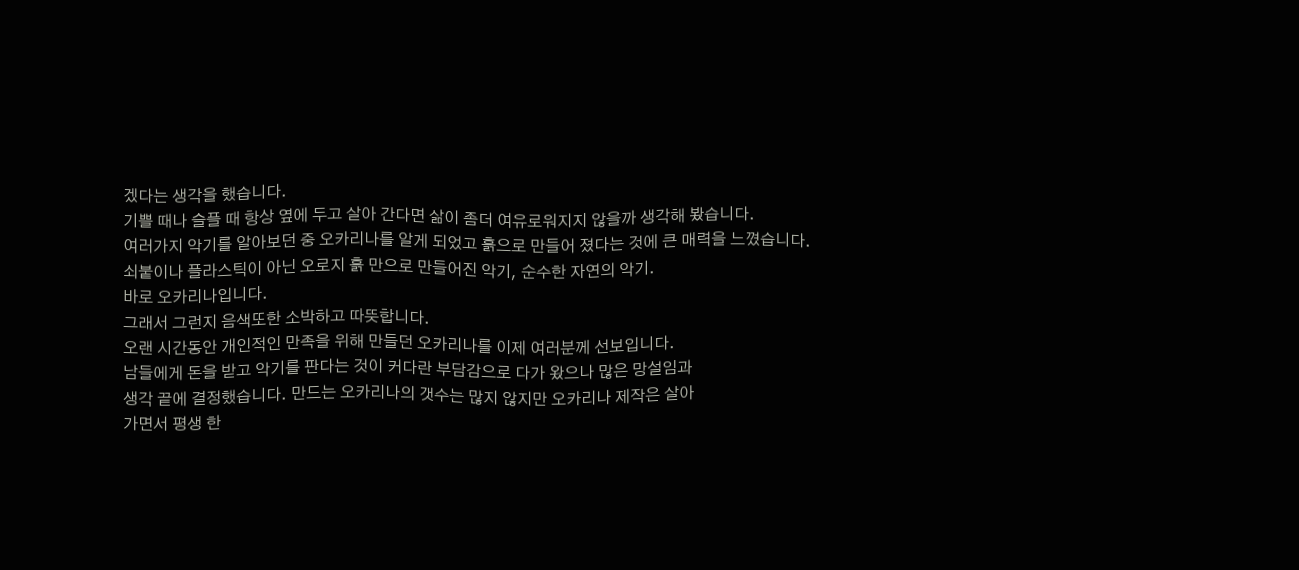겠다는 생각을 했습니다.
기쁠 때나 슬플 때 항상 옆에 두고 살아 간다면 삶이 좀더 여유로워지지 않을까 생각해 봤습니다.
여러가지 악기를 알아보던 중 오카리나를 알게 되었고 흙으로 만들어 졌다는 것에 큰 매력을 느꼈습니다.
쇠붙이나 플라스틱이 아닌 오로지 흙 만으로 만들어진 악기, 순수한 자연의 악기.
바로 오카리나입니다.
그래서 그런지 음색또한 소박하고 따뜻합니다.
오랜 시간동안 개인적인 만족을 위해 만들던 오카리나를 이제 여러분께 선보입니다.
남들에게 돈을 받고 악기를 판다는 것이 커다란 부담감으로 다가 왔으나 많은 망설임과
생각 끝에 결정했습니다. 만드는 오카리나의 갯수는 많지 않지만 오카리나 제작은 살아
가면서 평생 한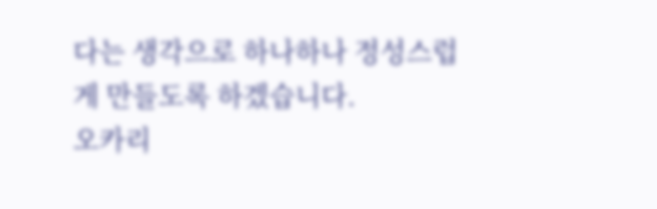다는 생각으로 하나하나 정성스럽게 만들도록 하겠습니다.
오카리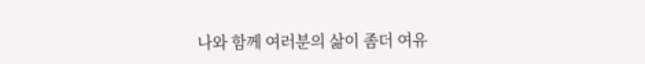나와 함께 여러분의 삶이 좀더 여유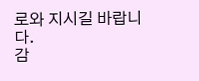로와 지시길 바랍니다.
감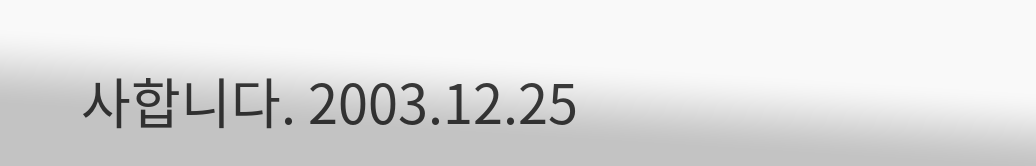사합니다. 2003.12.25